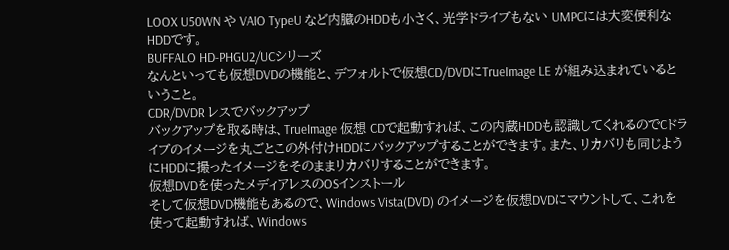LOOX U50WN や VAIO TypeU など内臓のHDDも小さく、光学ドライブもない UMPCには大変便利なHDDです。
BUFFALO HD-PHGU2/UCシリーズ
なんといっても仮想DVDの機能と、デフォルトで仮想CD/DVDにTrueImage LE が組み込まれているということ。
CDR/DVDR レスでバックアップ
バックアップを取る時は、TrueImage 仮想 CDで起動すれば、この内蔵HDDも認識してくれるのでCドライブのイメージを丸ごとこの外付けHDDにバックアップすることができます。また、リカバリも同じようにHDDに撮ったイメージをそのままリカバリすることができます。
仮想DVDを使ったメディアレスのOSインストール
そして仮想DVD機能もあるので、Windows Vista(DVD) のイメージを仮想DVDにマウントして、これを使って起動すれば、Windows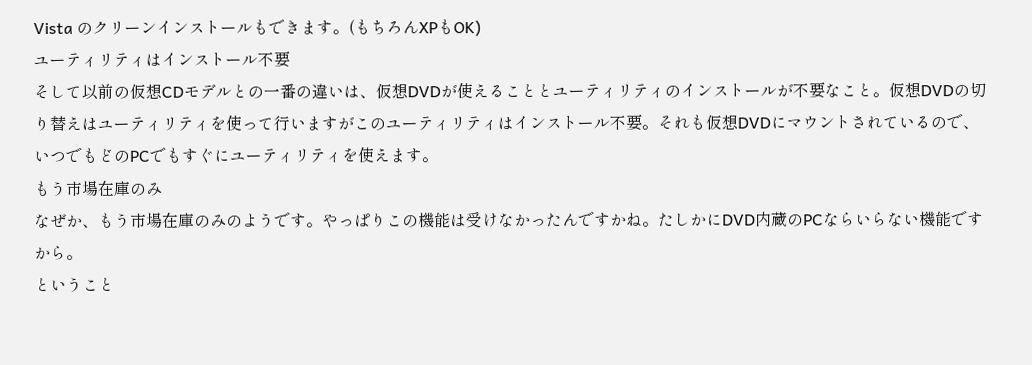Vista のクリーンインストールもできます。(もちろんXPもOK)
ユーティリティはインストール不要
そして以前の仮想CDモデルとの一番の違いは、仮想DVDが使えることとユーティリティのインストールが不要なこと。仮想DVDの切り替えはユーティリティを使って行いますがこのユーティリティはインストール不要。それも仮想DVDにマウントされているので、いつでもどのPCでもすぐにユーティリティを使えます。
もう市場在庫のみ
なぜか、もう市場在庫のみのようです。やっぱりこの機能は受けなかったんですかね。たしかにDVD内蔵のPCならいらない機能ですから。
ということ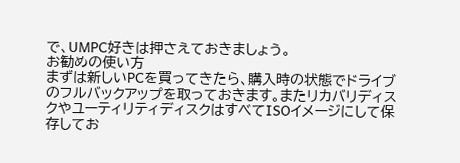で、UMPC好きは押さえておきましょう。
お勧めの使い方
まずは新しいPCを買ってきたら、購入時の状態でドライブのフルバックアップを取っておきます。またリカバリディスクやユーティリティディスクはすべてISOイメージにして保存してお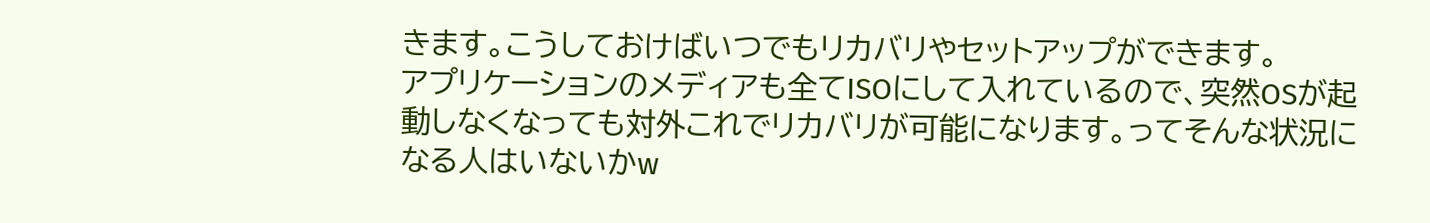きます。こうしておけばいつでもリカバリやセットアップができます。
アプリケーションのメディアも全てISOにして入れているので、突然OSが起動しなくなっても対外これでリカバリが可能になります。ってそんな状況になる人はいないかw